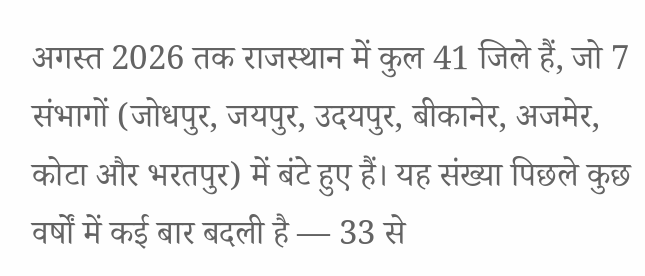अगस्त 2026 तक राजस्थान में कुल 41 जिले हैं, जो 7 संभागों (जोधपुर, जयपुर, उदयपुर, बीकानेर, अजमेर, कोटा और भरतपुर) में बंटे हुए हैं। यह संख्या पिछले कुछ वर्षों में कई बार बदली है — 33 से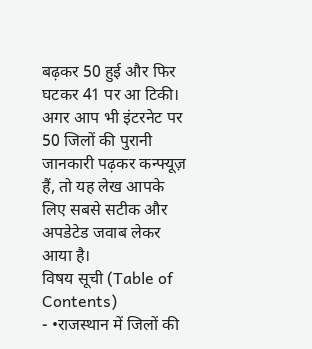बढ़कर 50 हुई और फिर घटकर 41 पर आ टिकी। अगर आप भी इंटरनेट पर 50 जिलों की पुरानी जानकारी पढ़कर कन्फ्यूज़ हैं, तो यह लेख आपके लिए सबसे सटीक और अपडेटेड जवाब लेकर आया है।
विषय सूची (Table of Contents)
- •राजस्थान में जिलों की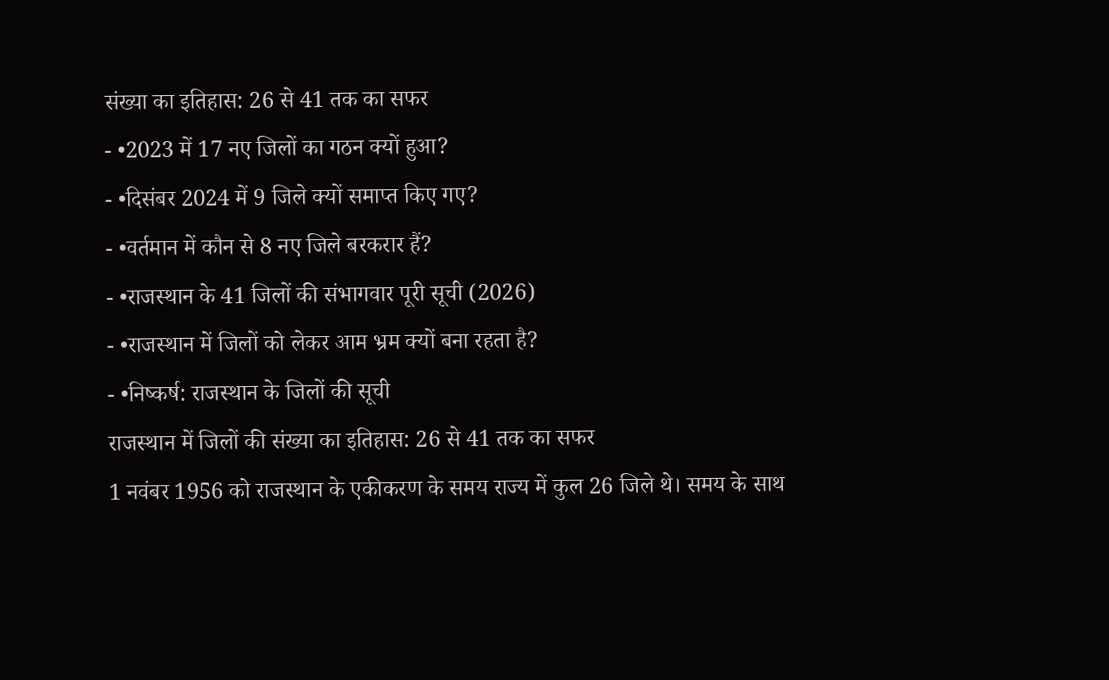संख्या का इतिहास: 26 से 41 तक का सफर
- •2023 में 17 नए जिलों का गठन क्यों हुआ?
- •दिसंबर 2024 में 9 जिले क्यों समाप्त किए गए?
- •वर्तमान में कौन से 8 नए जिले बरकरार हैं?
- •राजस्थान के 41 जिलों की संभागवार पूरी सूची (2026)
- •राजस्थान में जिलों को लेकर आम भ्रम क्यों बना रहता है?
- •निष्कर्ष: राजस्थान के जिलों की सूची
राजस्थान में जिलों की संख्या का इतिहास: 26 से 41 तक का सफर
1 नवंबर 1956 को राजस्थान के एकीकरण के समय राज्य में कुल 26 जिले थे। समय के साथ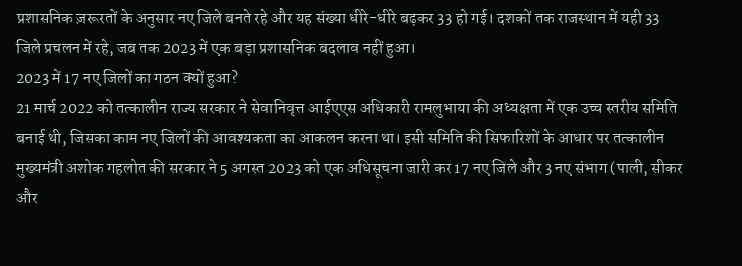प्रशासनिक ज़रूरतों के अनुसार नए जिले बनते रहे और यह संख्या धीरे-धीरे बढ़कर 33 हो गई। दशकों तक राजस्थान में यही 33 जिले प्रचलन में रहे, जब तक 2023 में एक बड़ा प्रशासनिक बदलाव नहीं हुआ।
2023 में 17 नए जिलों का गठन क्यों हुआ?
21 मार्च 2022 को तत्कालीन राज्य सरकार ने सेवानिवृत्त आईएएस अधिकारी रामलुभाया की अध्यक्षता में एक उच्च स्तरीय समिति बनाई थी, जिसका काम नए जिलों की आवश्यकता का आकलन करना था। इसी समिति की सिफारिशों के आधार पर तत्कालीन मुख्यमंत्री अशोक गहलोत की सरकार ने 5 अगस्त 2023 को एक अधिसूचना जारी कर 17 नए जिले और 3 नए संभाग (पाली, सीकर और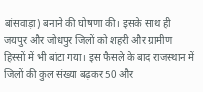बांसवाड़ा) बनाने की घोषणा की। इसके साथ ही जयपुर और जोधपुर जिलों को शहरी और ग्रामीण हिस्सों में भी बांटा गया। इस फैसले के बाद राजस्थान में जिलों की कुल संख्या बढ़कर 50 और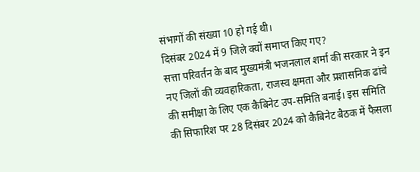संभागों की संख्या 10 हो गई थी।
दिसंबर 2024 में 9 जिले क्यों समाप्त किए गए?
सत्ता परिवर्तन के बाद मुख्यमंत्री भजनलाल शर्मा की सरकार ने इन नए जिलों की व्यवहारिकता, राजस्व क्षमता और प्रशासनिक ढांचे की समीक्षा के लिए एक कैबिनेट उप-समिति बनाई। इस समिति की सिफारिश पर 28 दिसंबर 2024 को कैबिनेट बैठक में फैसला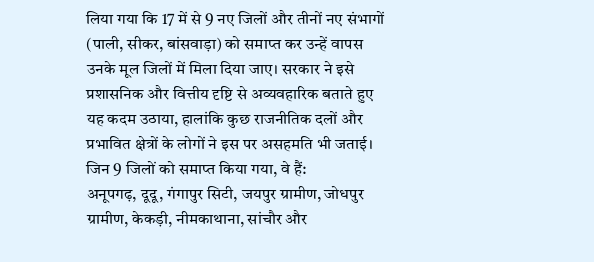लिया गया कि 17 में से 9 नए जिलों और तीनों नए संभागों (पाली, सीकर, बांसवाड़ा) को समाप्त कर उन्हें वापस उनके मूल जिलों में मिला दिया जाए। सरकार ने इसे प्रशासनिक और वित्तीय दृष्टि से अव्यवहारिक बताते हुए यह कदम उठाया, हालांकि कुछ राजनीतिक दलों और प्रभावित क्षेत्रों के लोगों ने इस पर असहमति भी जताई।
जिन 9 जिलों को समाप्त किया गया, वे हैं:
अनूपगढ़, दूदू, गंगापुर सिटी, जयपुर ग्रामीण, जोधपुर ग्रामीण, केकड़ी, नीमकाथाना, सांचौर और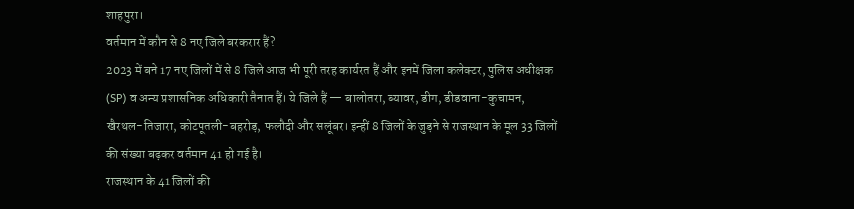शाहपुरा।
वर्तमान में कौन से 8 नए जिले बरकरार हैं?
2023 में बने 17 नए जिलों में से 8 जिले आज भी पूरी तरह कार्यरत हैं और इनमें जिला कलेक्टर, पुलिस अधीक्षक (SP) व अन्य प्रशासनिक अधिकारी तैनात हैं। ये जिले हैं — बालोतरा, ब्यावर, डीग, डीडवाना-कुचामन, खैरथल-तिजारा, कोटपूतली-बहरोड़, फलौदी और सलूंबर। इन्हीं 8 जिलों के जुड़ने से राजस्थान के मूल 33 जिलों की संख्या बढ़कर वर्तमान 41 हो गई है।
राजस्थान के 41 जिलों की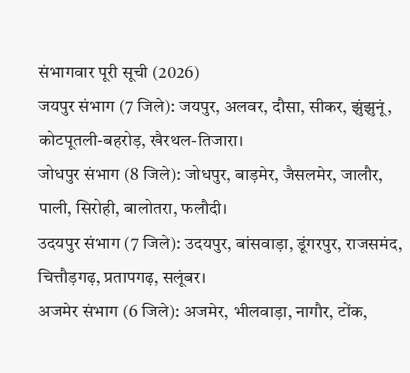संभागवार पूरी सूची (2026)
जयपुर संभाग (7 जिले): जयपुर, अलवर, दौसा, सीकर, झुंझुनूं, कोटपूतली-बहरोड़, खैरथल-तिजारा।
जोधपुर संभाग (8 जिले): जोधपुर, बाड़मेर, जैसलमेर, जालौर, पाली, सिरोही, बालोतरा, फलौदी।
उदयपुर संभाग (7 जिले): उदयपुर, बांसवाड़ा, डूंगरपुर, राजसमंद, चित्तौड़गढ़, प्रतापगढ़, सलूंबर।
अजमेर संभाग (6 जिले): अजमेर, भीलवाड़ा, नागौर, टोंक,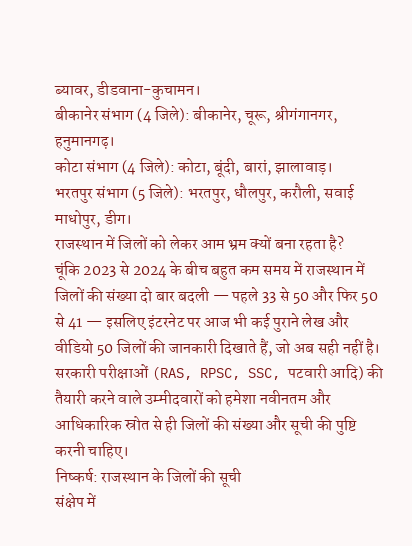ब्यावर, डीडवाना-कुचामन।
बीकानेर संभाग (4 जिले): बीकानेर, चूरू, श्रीगंगानगर, हनुमानगढ़।
कोटा संभाग (4 जिले): कोटा, बूंदी, बारां, झालावाड़।
भरतपुर संभाग (5 जिले): भरतपुर, धौलपुर, करौली, सवाई माधोपुर, डीग।
राजस्थान में जिलों को लेकर आम भ्रम क्यों बना रहता है?
चूंकि 2023 से 2024 के बीच बहुत कम समय में राजस्थान में जिलों की संख्या दो बार बदली — पहले 33 से 50 और फिर 50 से 41 — इसलिए इंटरनेट पर आज भी कई पुराने लेख और वीडियो 50 जिलों की जानकारी दिखाते हैं, जो अब सही नहीं है। सरकारी परीक्षाओं (RAS, RPSC, SSC, पटवारी आदि) की तैयारी करने वाले उम्मीदवारों को हमेशा नवीनतम और आधिकारिक स्रोत से ही जिलों की संख्या और सूची की पुष्टि करनी चाहिए।
निष्कर्ष: राजस्थान के जिलों की सूची
संक्षेप में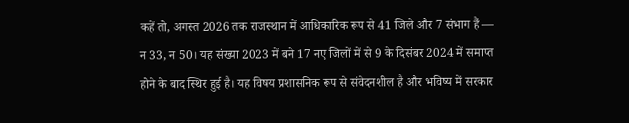कहें तो, अगस्त 2026 तक राजस्थान में आधिकारिक रूप से 41 जिले और 7 संभाग हैं — न 33, न 50। यह संख्या 2023 में बने 17 नए जिलों में से 9 के दिसंबर 2024 में समाप्त होने के बाद स्थिर हुई है। यह विषय प्रशासनिक रूप से संवेदनशील है और भविष्य में सरकार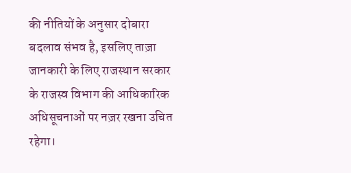की नीतियों के अनुसार दोबारा बदलाव संभव है, इसलिए ताज़ा जानकारी के लिए राजस्थान सरकार के राजस्व विभाग की आधिकारिक अधिसूचनाओं पर नज़र रखना उचित रहेगा।